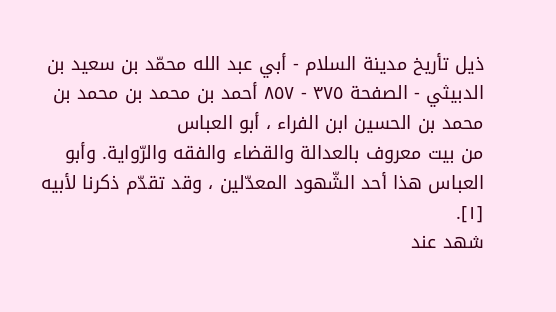ذيل تأريخ مدينة السلام - أبي عبد الله محمّد بن سعيد بن الدبيثي - الصفحة ٣٧٥ - ٨٥٧ أحمد بن محمد بن محمد بن محمد بن الحسين ابن الفراء ، أبو العباس
من بيت معروف بالعدالة والقضاء والفقه والرّواية. وأبو العباس هذا أحد الشّهود المعدّلين ، وقد تقدّم ذكرنا لأبيه [١].
شهد عند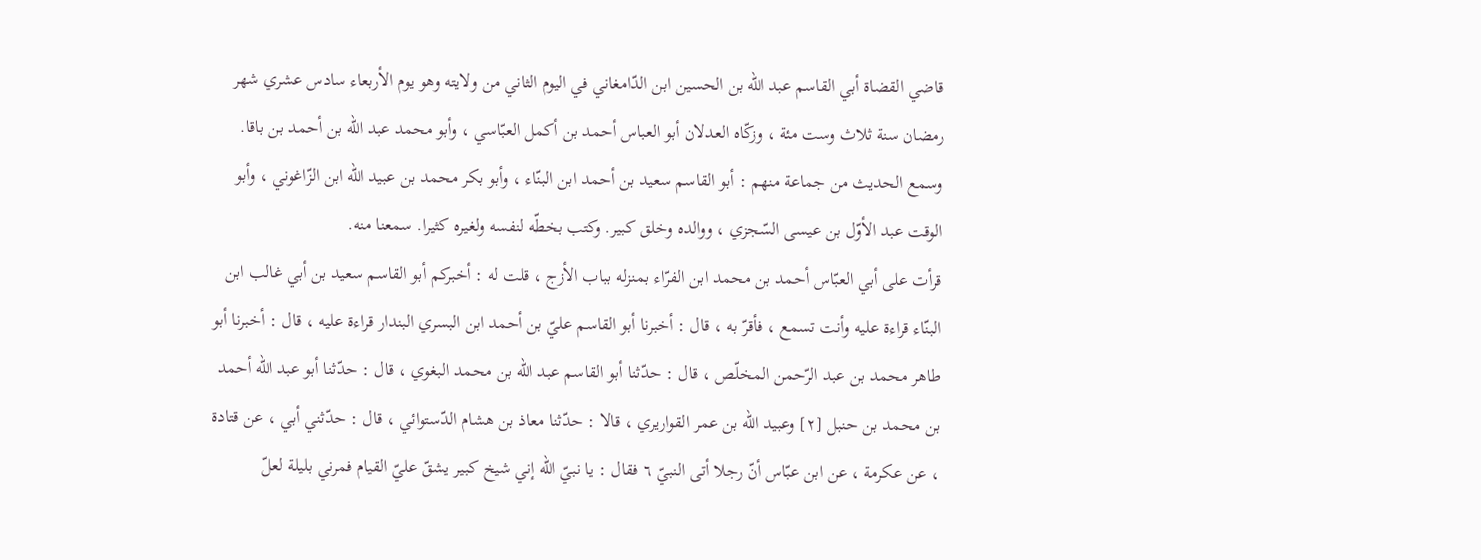قاضي القضاة أبي القاسم عبد الله بن الحسين ابن الدّامغاني في اليوم الثاني من ولايته وهو يوم الأربعاء سادس عشري شهر رمضان سنة ثلاث وست مئة ، وزكّاه العدلان أبو العباس أحمد بن أكمل العبّاسي ، وأبو محمد عبد الله بن أحمد بن باقا.
وسمع الحديث من جماعة منهم : أبو القاسم سعيد بن أحمد ابن البنّاء ، وأبو بكر محمد بن عبيد الله ابن الزّاغوني ، وأبو الوقت عبد الأوّل بن عيسى السّجزي ، ووالده وخلق كبير. وكتب بخطّه لنفسه ولغيره كثيرا. سمعنا منه.
قرأت على أبي العبّاس أحمد بن محمد ابن الفرّاء بمنزله بباب الأزج ، قلت له : أخبركم أبو القاسم سعيد بن أبي غالب ابن البنّاء قراءة عليه وأنت تسمع ، فأقرّ به ، قال : أخبرنا أبو القاسم عليّ بن أحمد ابن البسري البندار قراءة عليه ، قال : أخبرنا أبو طاهر محمد بن عبد الرّحمن المخلّص ، قال : حدّثنا أبو القاسم عبد الله بن محمد البغوي ، قال : حدّثنا أبو عبد الله أحمد بن محمد بن حنبل [٢] وعبيد الله بن عمر القواريري ، قالا : حدّثنا معاذ بن هشام الدّستوائي ، قال : حدّثني أبي ، عن قتادة ، عن عكرمة ، عن ابن عبّاس أنّ رجلا أتى النبيّ ٦ فقال : يا نبيّ الله إني شيخ كبير يشقّ عليّ القيام فمرني بليلة لعلّ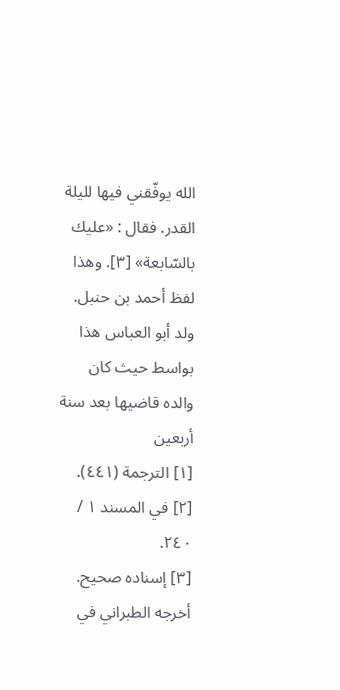الله يوفّقني فيها لليلة القدر. فقال : «عليك بالسّابعة» [٣]. وهذا لفظ أحمد بن حنبل.
ولد أبو العباس هذا بواسط حيث كان والده قاضيها بعد سنة أربعين
[١] الترجمة (٤٤١).
[٢] في المسند ١ / ٢٤٠.
[٣] إسناده صحيح.
أخرجه الطبراني في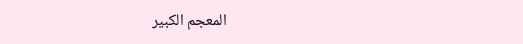المعجم الكبير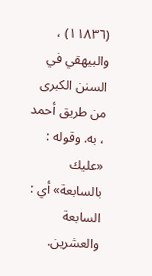(١١٨٣٦) ، والبيهقي في السنن الكبرى من طريق أحمد ، به. وقوله : «عليك بالسابعة» أي : السابعة والعشرين.